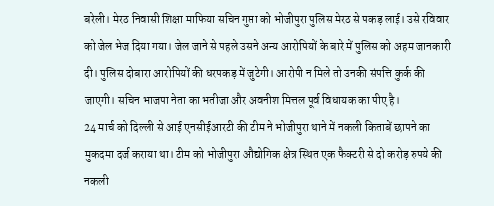बरेली। मेरठ निवासी शिक्षा माफिया सचिन गुप्ता को भोजीपुरा पुलिस मेरठ से पकड़ लाई। उसे रविवार को जेल भेज दिया गया। जेल जाने से पहले उसने अन्य आरोपियों के बारे में पुलिस को अहम जानकारी दी। पुलिस दोबारा आरोपियों की धरपकड़ में जुटेगी। आरोपी न मिले तो उनकी संपत्ति कुर्क की जाएगी। सचिन भाजपा नेता का भतीजा और अवनीश मित्तल पूर्व विधायक का पीए है।
24 मार्च को दिल्ली से आई एनसीईआरटी की टीम ने भोजीपुरा थाने में नकली किताबें छापने का मुकदमा दर्ज कराया था। टीम को भोजीपुरा औद्योगिक क्षेत्र स्थित एक फैक्टरी से दो करोड़ रुपये की नकली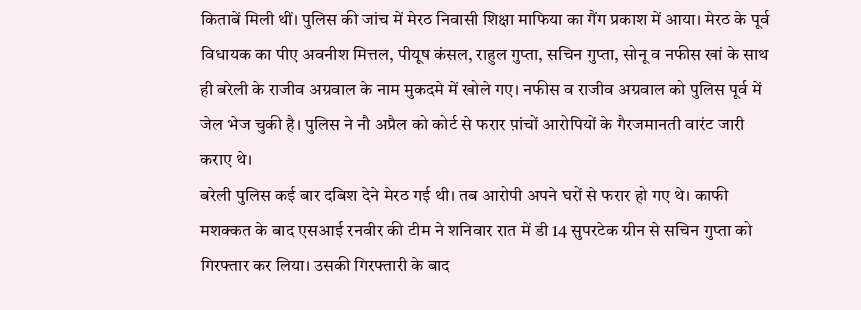किताबें मिली थीं। पुलिस की जांच में मेरठ निवासी शिक्षा माफिया का गैंग प्रकाश में आया। मेरठ के पूर्व विधायक का पीए अवनीश मित्तल, पीयूष कंसल, राहुल गुप्ता, सचिन गुप्ता, सोनू व नफीस खां के साथ ही बरेली के राजीव अग्रवाल के नाम मुकदमे में खोले गए। नफीस व राजीव अग्रवाल को पुलिस पूर्व में जेल भेज चुकी है। पुलिस ने नौ अप्रैल को कोर्ट से फरार प़ांचों आरोपियों के गैरजमानती वारंट जारी कराए थे।
बरेली पुलिस कई बार दबिश देने मेरठ गई थी। तब आरोपी अपने घरों से फरार हो गए थे। काफी मशक्कत के बाद एसआई रनवीर की टीम ने शनिवार रात में डी 14 सुपरटेक ग्रीन से सचिन गुप्ता को गिरफ्तार कर लिया। उसकी गिरफ्तारी के बाद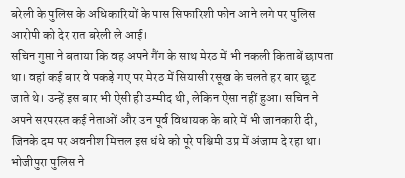बरेली के पुलिस के अधिकारियों के पास सिफारिशी फोन आने लगे पर पुलिस आरोपी को देर रात बरेली ले आई।
सचिन गुप्ता ने बताया कि वह अपने गैंग के साथ मेरठ में भी नकली किताबें छापता था। वहां कई बार वे पकड़े गए पर मेरठ में सियासी रसूख के चलते हर बार छूट जाते थे। उन्हें इस बार भी ऐसी ही उम्मीद थी, लेकिन ऐसा नहीं हुआ। सचिन ने अपने सरपरस्त कई नेताओं और उन पूर्व विधायक के बारे में भी जानकारी दी, जिनके दम पर अवनीश मित्तल इस धंधे को पूरे पश्चिमी उप्र में अंजाम दे रहा था।
भोजीपुरा पुलिस ने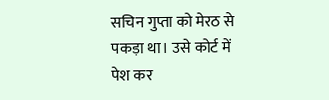सचिन गुप्ता को मेरठ से पकड़ा था। उसे कोर्ट में पेश कर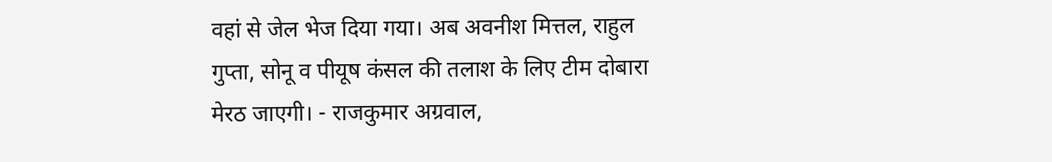वहां से जेल भेज दिया गया। अब अवनीश मित्तल, राहुल गुप्ता, सोनू व पीयूष कंसल की तलाश के लिए टीम दोबारा मेरठ जाएगी। - राजकुमार अग्रवाल,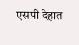एसपी देहात